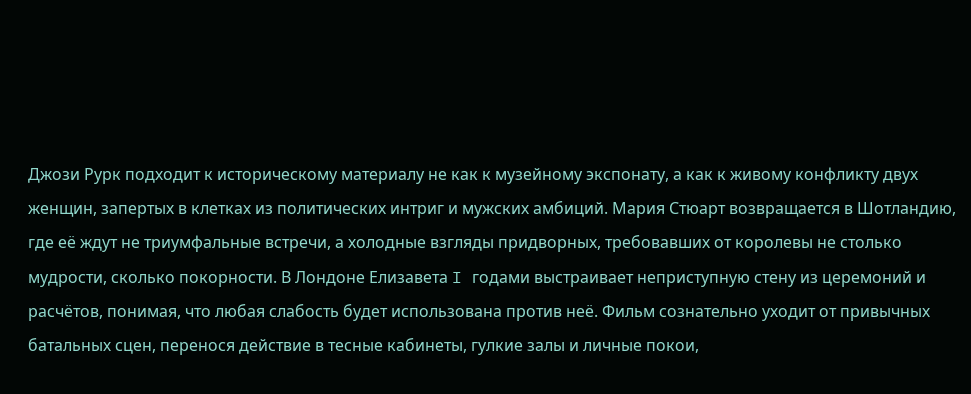Джози Рурк подходит к историческому материалу не как к музейному экспонату, а как к живому конфликту двух женщин, запертых в клетках из политических интриг и мужских амбиций. Мария Стюарт возвращается в Шотландию, где её ждут не триумфальные встречи, а холодные взгляды придворных, требовавших от королевы не столько мудрости, сколько покорности. В Лондоне Елизавета I годами выстраивает неприступную стену из церемоний и расчётов, понимая, что любая слабость будет использована против неё. Фильм сознательно уходит от привычных батальных сцен, перенося действие в тесные кабинеты, гулкие залы и личные покои,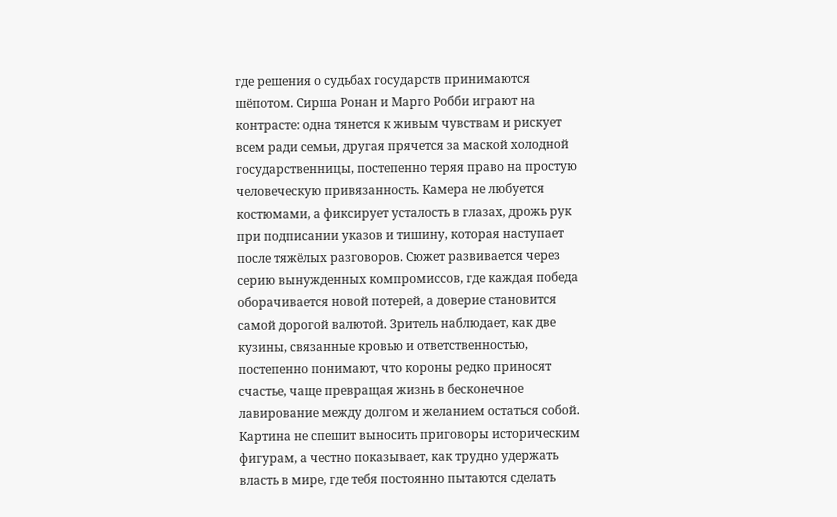где решения о судьбах государств принимаются шёпотом. Сирша Ронан и Марго Робби играют на контрасте: одна тянется к живым чувствам и рискует всем ради семьи, другая прячется за маской холодной государственницы, постепенно теряя право на простую человеческую привязанность. Камера не любуется костюмами, а фиксирует усталость в глазах, дрожь рук при подписании указов и тишину, которая наступает после тяжёлых разговоров. Сюжет развивается через серию вынужденных компромиссов, где каждая победа оборачивается новой потерей, а доверие становится самой дорогой валютой. Зритель наблюдает, как две кузины, связанные кровью и ответственностью, постепенно понимают, что короны редко приносят счастье, чаще превращая жизнь в бесконечное лавирование между долгом и желанием остаться собой. Картина не спешит выносить приговоры историческим фигурам, а честно показывает, как трудно удержать власть в мире, где тебя постоянно пытаются сделать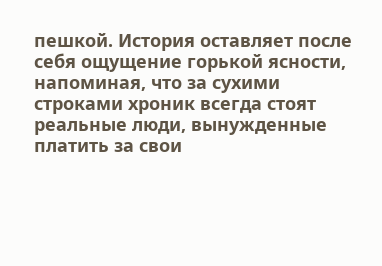пешкой. История оставляет после себя ощущение горькой ясности, напоминая, что за сухими строками хроник всегда стоят реальные люди, вынужденные платить за свои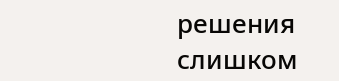решения слишком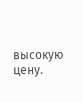высокую цену.